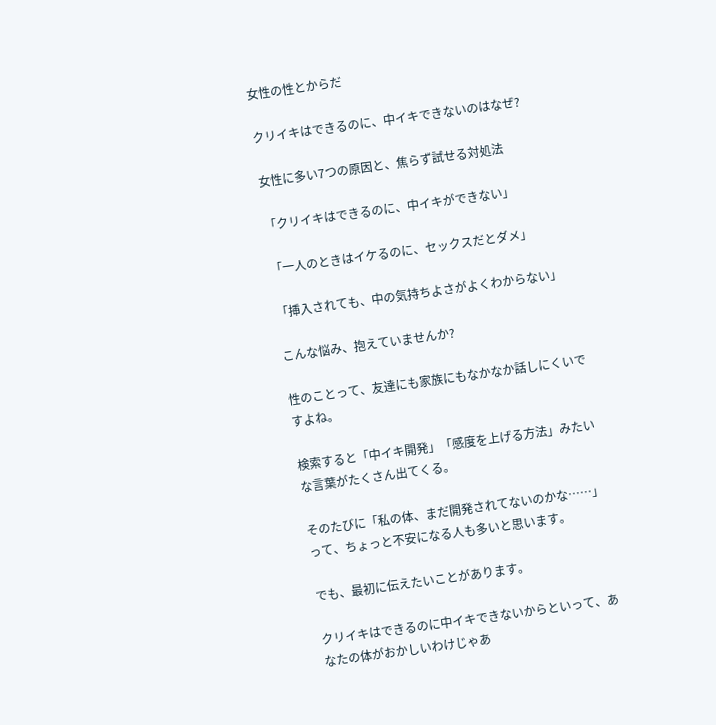女性の性とからだ

クリイキはできるのに、中イキできないのはなぜ?

女性に多い7つの原因と、焦らず試せる対処法

「クリイキはできるのに、中イキができない」

「一人のときはイケるのに、セックスだとダメ」

「挿入されても、中の気持ちよさがよくわからない」

こんな悩み、抱えていませんか?

性のことって、友達にも家族にもなかなか話しにくいですよね。

検索すると「中イキ開発」「感度を上げる方法」みたいな言葉がたくさん出てくる。

そのたびに「私の体、まだ開発されてないのかな……」って、ちょっと不安になる人も多いと思います。

でも、最初に伝えたいことがあります。

クリイキはできるのに中イキできないからといって、あなたの体がおかしいわけじゃあ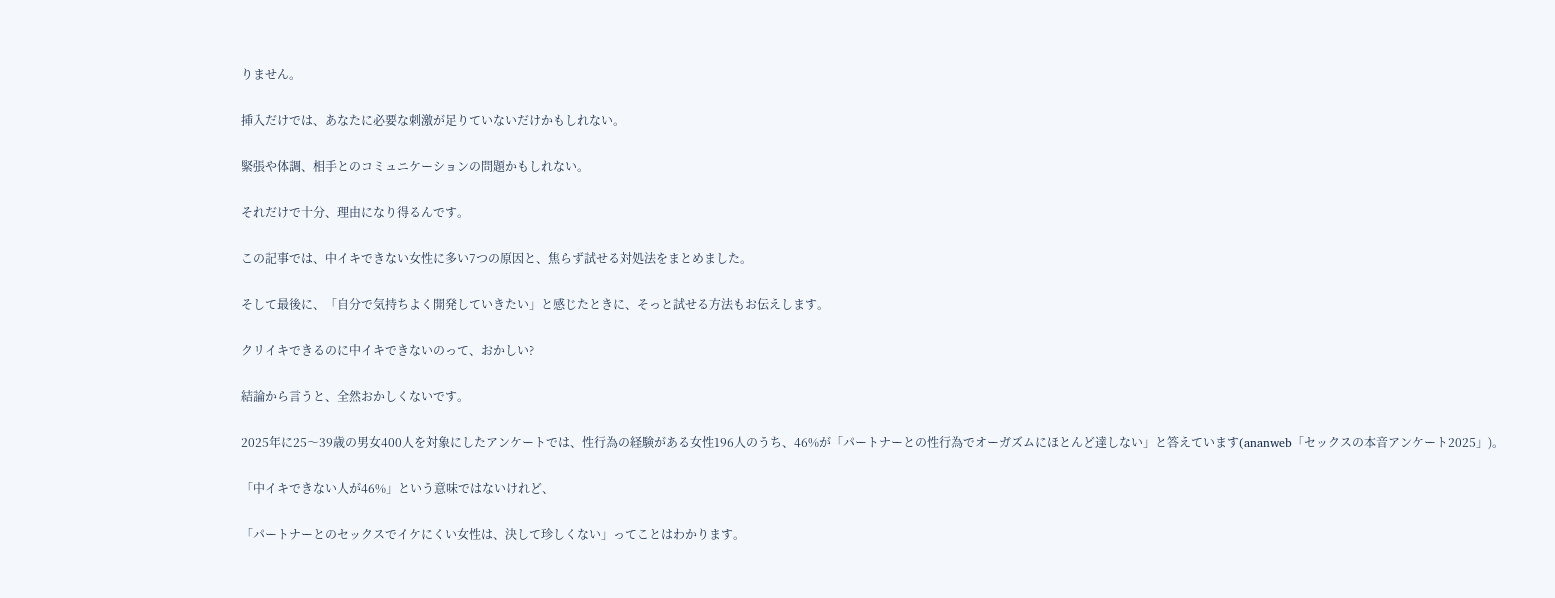りません。

挿入だけでは、あなたに必要な刺激が足りていないだけかもしれない。

緊張や体調、相手とのコミュニケーションの問題かもしれない。

それだけで十分、理由になり得るんです。

この記事では、中イキできない女性に多い7つの原因と、焦らず試せる対処法をまとめました。

そして最後に、「自分で気持ちよく開発していきたい」と感じたときに、そっと試せる方法もお伝えします。

クリイキできるのに中イキできないのって、おかしい?

結論から言うと、全然おかしくないです。

2025年に25〜39歳の男女400人を対象にしたアンケートでは、性行為の経験がある女性196人のうち、46%が「パートナーとの性行為でオーガズムにほとんど達しない」と答えています(ananweb「セックスの本音アンケート2025」)。

「中イキできない人が46%」という意味ではないけれど、

「パートナーとのセックスでイケにくい女性は、決して珍しくない」ってことはわかります。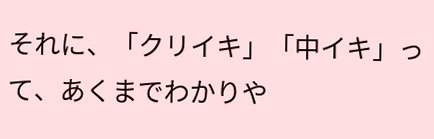それに、「クリイキ」「中イキ」って、あくまでわかりや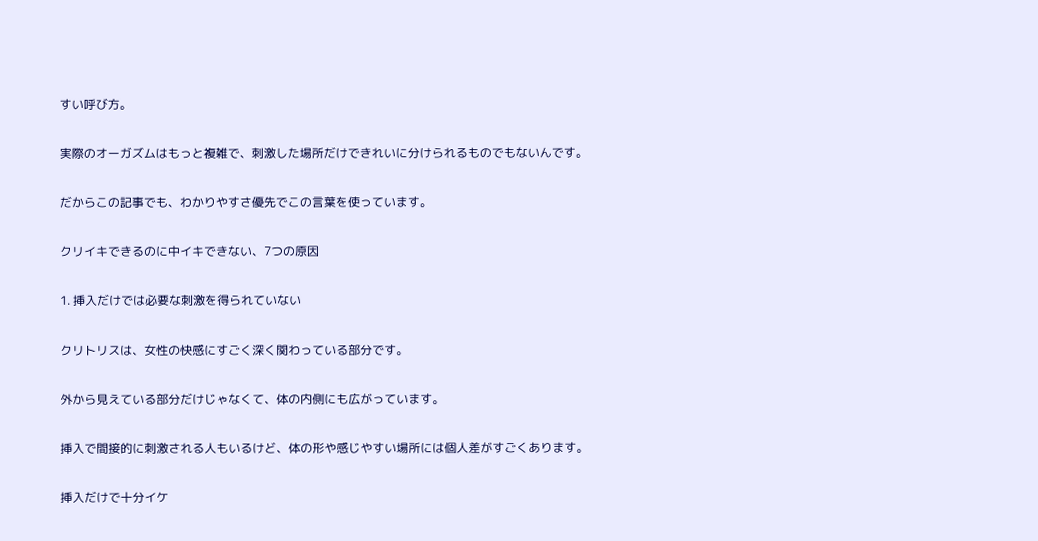すい呼び方。

実際のオーガズムはもっと複雑で、刺激した場所だけできれいに分けられるものでもないんです。

だからこの記事でも、わかりやすさ優先でこの言葉を使っています。

クリイキできるのに中イキできない、7つの原因

1. 挿入だけでは必要な刺激を得られていない

クリトリスは、女性の快感にすごく深く関わっている部分です。

外から見えている部分だけじゃなくて、体の内側にも広がっています。

挿入で間接的に刺激される人もいるけど、体の形や感じやすい場所には個人差がすごくあります。

挿入だけで十分イケ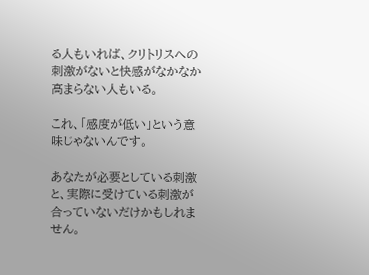る人もいれば、クリトリスへの刺激がないと快感がなかなか高まらない人もいる。

これ、「感度が低い」という意味じゃないんです。

あなたが必要としている刺激と、実際に受けている刺激が合っていないだけかもしれません。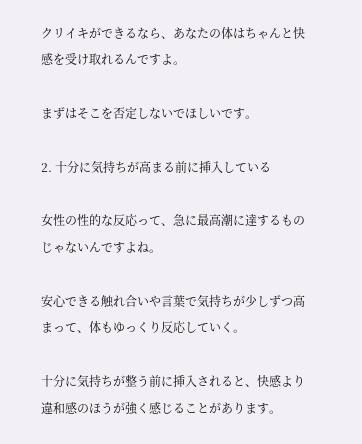クリイキができるなら、あなたの体はちゃんと快感を受け取れるんですよ。

まずはそこを否定しないでほしいです。

2. 十分に気持ちが高まる前に挿入している

女性の性的な反応って、急に最高潮に達するものじゃないんですよね。

安心できる触れ合いや言葉で気持ちが少しずつ高まって、体もゆっくり反応していく。

十分に気持ちが整う前に挿入されると、快感より違和感のほうが強く感じることがあります。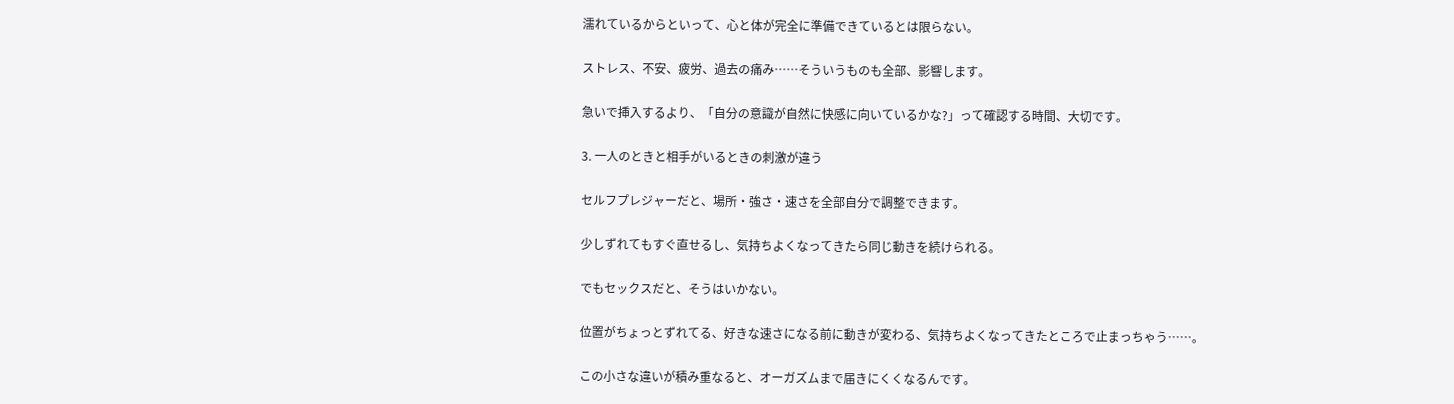濡れているからといって、心と体が完全に準備できているとは限らない。

ストレス、不安、疲労、過去の痛み……そういうものも全部、影響します。

急いで挿入するより、「自分の意識が自然に快感に向いているかな?」って確認する時間、大切です。

3. 一人のときと相手がいるときの刺激が違う

セルフプレジャーだと、場所・強さ・速さを全部自分で調整できます。

少しずれてもすぐ直せるし、気持ちよくなってきたら同じ動きを続けられる。

でもセックスだと、そうはいかない。

位置がちょっとずれてる、好きな速さになる前に動きが変わる、気持ちよくなってきたところで止まっちゃう……。

この小さな違いが積み重なると、オーガズムまで届きにくくなるんです。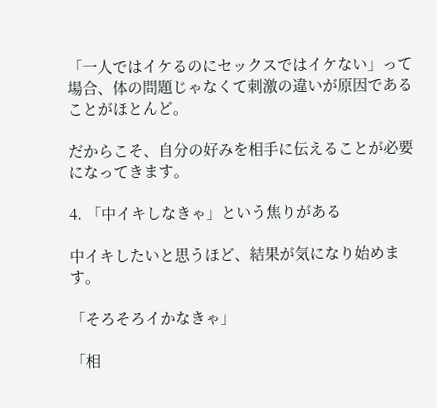「一人ではイケるのにセックスではイケない」って場合、体の問題じゃなくて刺激の違いが原因であることがほとんど。

だからこそ、自分の好みを相手に伝えることが必要になってきます。

4. 「中イキしなきゃ」という焦りがある

中イキしたいと思うほど、結果が気になり始めます。

「そろそろイかなきゃ」

「相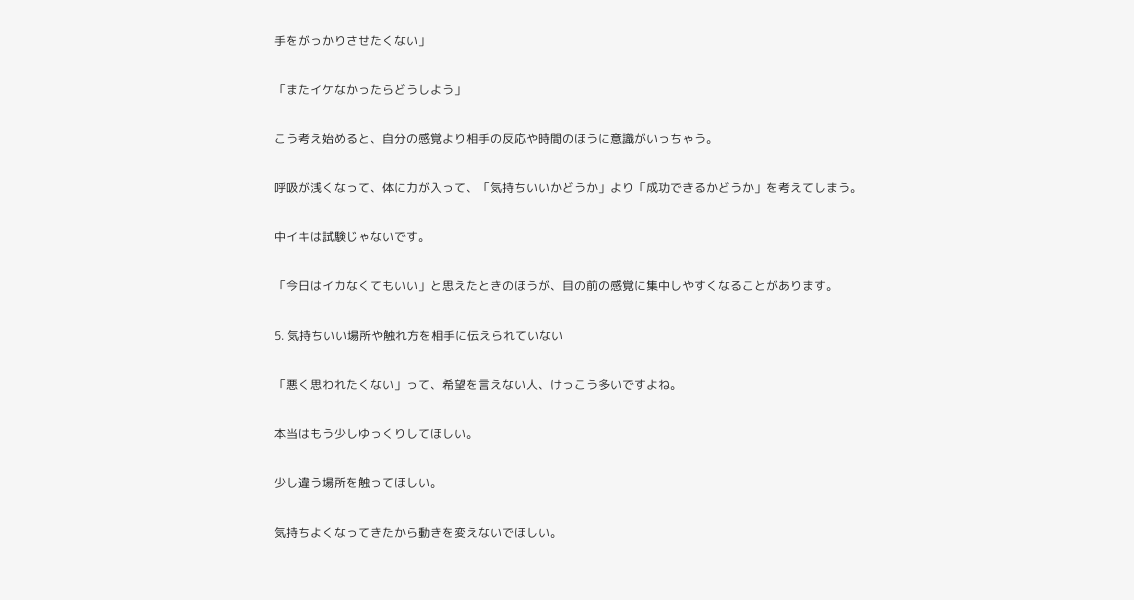手をがっかりさせたくない」

「またイケなかったらどうしよう」

こう考え始めると、自分の感覚より相手の反応や時間のほうに意識がいっちゃう。

呼吸が浅くなって、体に力が入って、「気持ちいいかどうか」より「成功できるかどうか」を考えてしまう。

中イキは試験じゃないです。

「今日はイカなくてもいい」と思えたときのほうが、目の前の感覚に集中しやすくなることがあります。

5. 気持ちいい場所や触れ方を相手に伝えられていない

「悪く思われたくない」って、希望を言えない人、けっこう多いですよね。

本当はもう少しゆっくりしてほしい。

少し違う場所を触ってほしい。

気持ちよくなってきたから動きを変えないでほしい。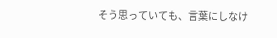そう思っていても、言葉にしなけ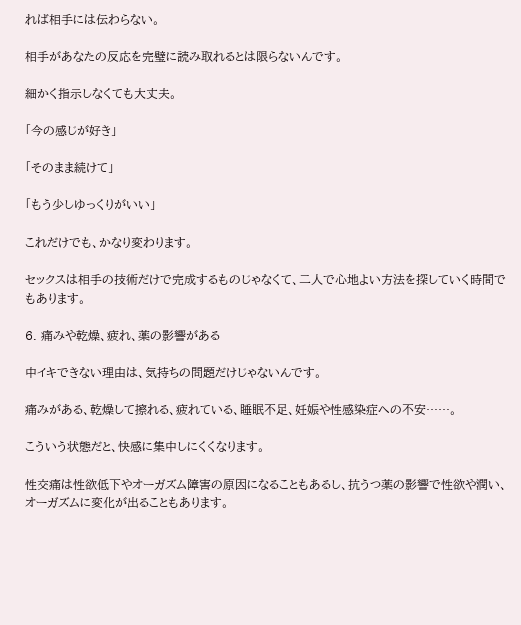れば相手には伝わらない。

相手があなたの反応を完璧に読み取れるとは限らないんです。

細かく指示しなくても大丈夫。

「今の感じが好き」

「そのまま続けて」

「もう少しゆっくりがいい」

これだけでも、かなり変わります。

セックスは相手の技術だけで完成するものじゃなくて、二人で心地よい方法を探していく時間でもあります。

6. 痛みや乾燥、疲れ、薬の影響がある

中イキできない理由は、気持ちの問題だけじゃないんです。

痛みがある、乾燥して擦れる、疲れている、睡眠不足、妊娠や性感染症への不安……。

こういう状態だと、快感に集中しにくくなります。

性交痛は性欲低下やオーガズム障害の原因になることもあるし、抗うつ薬の影響で性欲や潤い、オーガズムに変化が出ることもあります。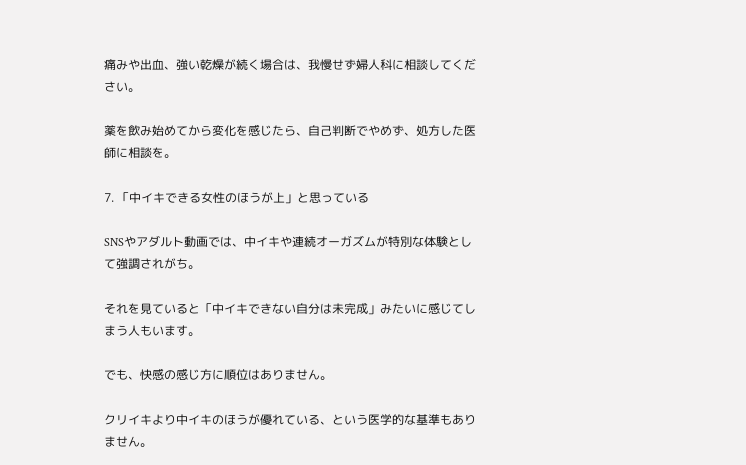痛みや出血、強い乾燥が続く場合は、我慢せず婦人科に相談してください。

薬を飲み始めてから変化を感じたら、自己判断でやめず、処方した医師に相談を。

7. 「中イキできる女性のほうが上」と思っている

SNSやアダルト動画では、中イキや連続オーガズムが特別な体験として強調されがち。

それを見ていると「中イキできない自分は未完成」みたいに感じてしまう人もいます。

でも、快感の感じ方に順位はありません。

クリイキより中イキのほうが優れている、という医学的な基準もありません。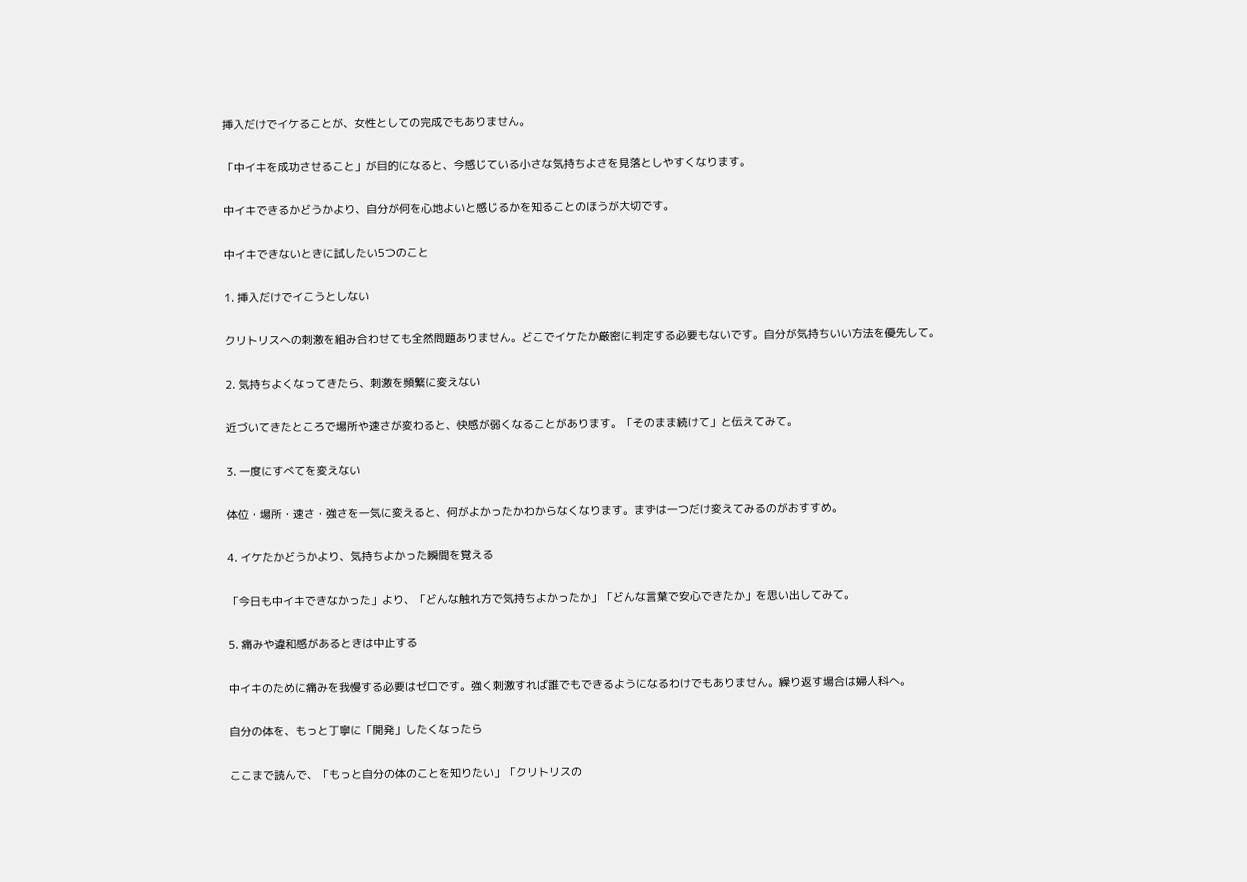挿入だけでイケることが、女性としての完成でもありません。

「中イキを成功させること」が目的になると、今感じている小さな気持ちよさを見落としやすくなります。

中イキできるかどうかより、自分が何を心地よいと感じるかを知ることのほうが大切です。

中イキできないときに試したい5つのこと

1. 挿入だけでイこうとしない

クリトリスへの刺激を組み合わせても全然問題ありません。どこでイケたか厳密に判定する必要もないです。自分が気持ちいい方法を優先して。

2. 気持ちよくなってきたら、刺激を頻繁に変えない

近づいてきたところで場所や速さが変わると、快感が弱くなることがあります。「そのまま続けて」と伝えてみて。

3. 一度にすべてを変えない

体位・場所・速さ・強さを一気に変えると、何がよかったかわからなくなります。まずは一つだけ変えてみるのがおすすめ。

4. イケたかどうかより、気持ちよかった瞬間を覚える

「今日も中イキできなかった」より、「どんな触れ方で気持ちよかったか」「どんな言葉で安心できたか」を思い出してみて。

5. 痛みや違和感があるときは中止する

中イキのために痛みを我慢する必要はゼロです。強く刺激すれば誰でもできるようになるわけでもありません。繰り返す場合は婦人科へ。

自分の体を、もっと丁寧に「開発」したくなったら

ここまで読んで、「もっと自分の体のことを知りたい」「クリトリスの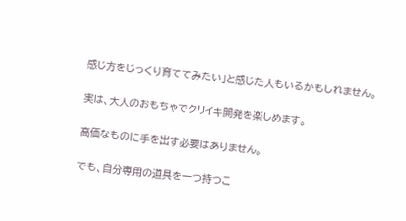感じ方をじっくり育ててみたい」と感じた人もいるかもしれません。

実は、大人のおもちゃでクリイキ開発を楽しめます。

高価なものに手を出す必要はありません。

でも、自分専用の道具を一つ持つこ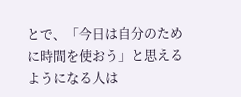とで、「今日は自分のために時間を使おう」と思えるようになる人は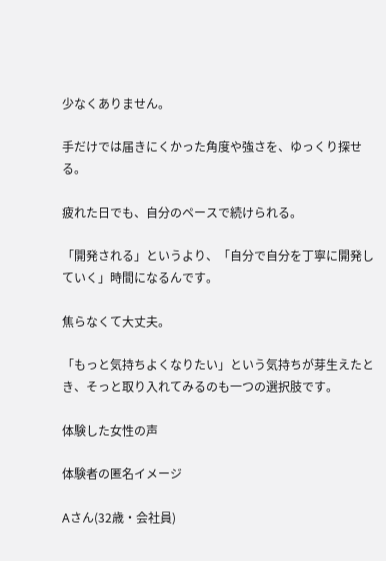少なくありません。

手だけでは届きにくかった角度や強さを、ゆっくり探せる。

疲れた日でも、自分のペースで続けられる。

「開発される」というより、「自分で自分を丁寧に開発していく」時間になるんです。

焦らなくて大丈夫。

「もっと気持ちよくなりたい」という気持ちが芽生えたとき、そっと取り入れてみるのも一つの選択肢です。

体験した女性の声

体験者の匿名イメージ

Aさん(32歳・会社員)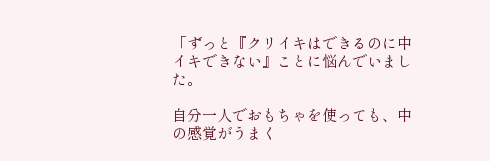「ずっと『クリイキはできるのに中イキできない』ことに悩んでいました。

自分一人でおもちゃを使っても、中の感覚がうまく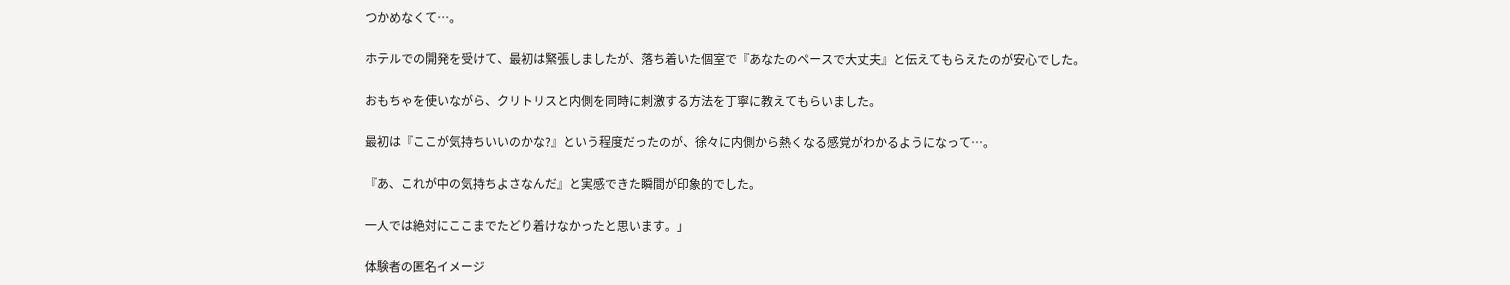つかめなくて…。

ホテルでの開発を受けて、最初は緊張しましたが、落ち着いた個室で『あなたのペースで大丈夫』と伝えてもらえたのが安心でした。

おもちゃを使いながら、クリトリスと内側を同時に刺激する方法を丁寧に教えてもらいました。

最初は『ここが気持ちいいのかな?』という程度だったのが、徐々に内側から熱くなる感覚がわかるようになって…。

『あ、これが中の気持ちよさなんだ』と実感できた瞬間が印象的でした。

一人では絶対にここまでたどり着けなかったと思います。」

体験者の匿名イメージ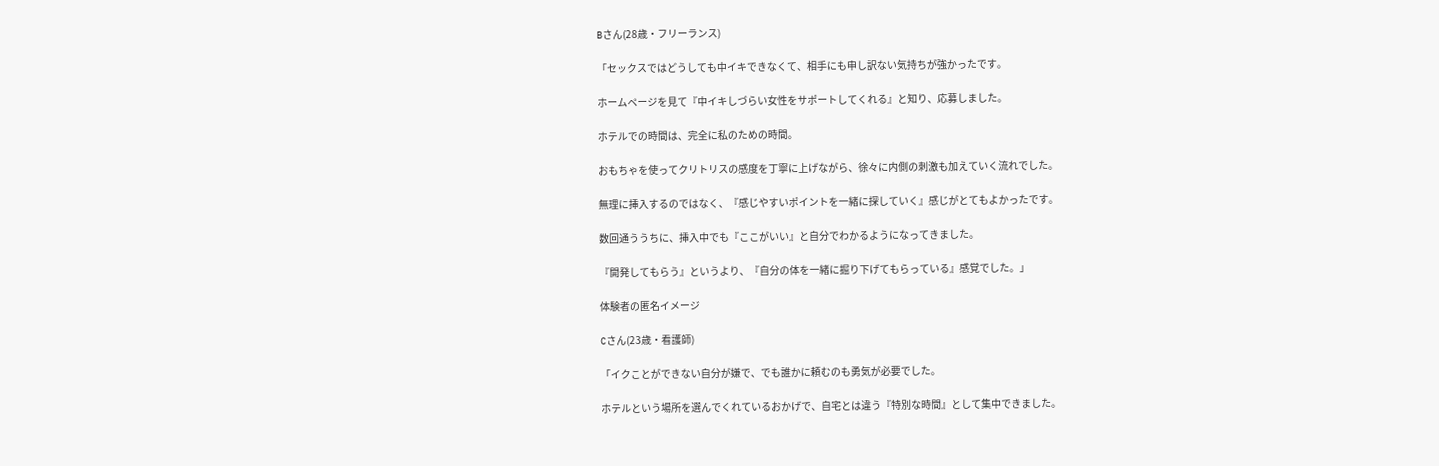Bさん(28歳・フリーランス)

「セックスではどうしても中イキできなくて、相手にも申し訳ない気持ちが強かったです。

ホームページを見て『中イキしづらい女性をサポートしてくれる』と知り、応募しました。

ホテルでの時間は、完全に私のための時間。

おもちゃを使ってクリトリスの感度を丁寧に上げながら、徐々に内側の刺激も加えていく流れでした。

無理に挿入するのではなく、『感じやすいポイントを一緒に探していく』感じがとてもよかったです。

数回通ううちに、挿入中でも『ここがいい』と自分でわかるようになってきました。

『開発してもらう』というより、『自分の体を一緒に掘り下げてもらっている』感覚でした。」

体験者の匿名イメージ

Cさん(23歳・看護師)

「イクことができない自分が嫌で、でも誰かに頼むのも勇気が必要でした。

ホテルという場所を選んでくれているおかげで、自宅とは違う『特別な時間』として集中できました。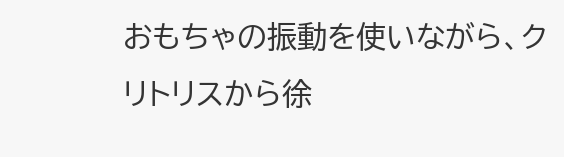おもちゃの振動を使いながら、クリトリスから徐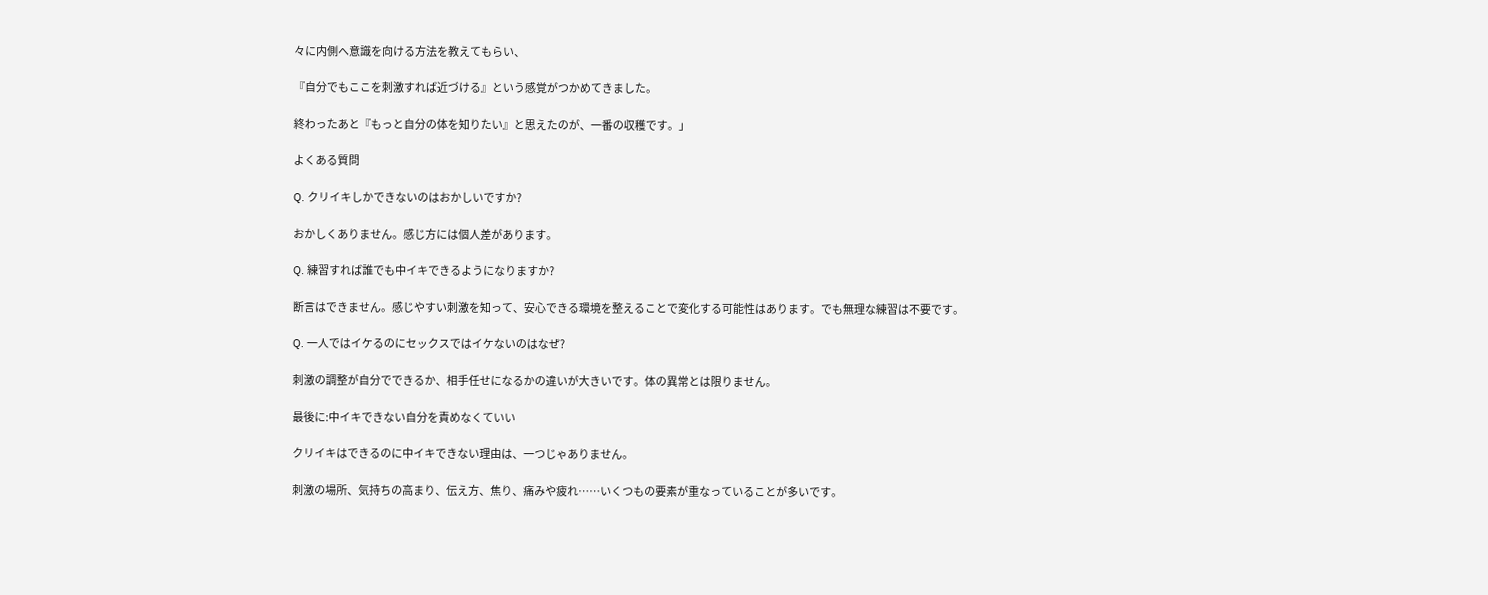々に内側へ意識を向ける方法を教えてもらい、

『自分でもここを刺激すれば近づける』という感覚がつかめてきました。

終わったあと『もっと自分の体を知りたい』と思えたのが、一番の収穫です。」

よくある質問

Q. クリイキしかできないのはおかしいですか?

おかしくありません。感じ方には個人差があります。

Q. 練習すれば誰でも中イキできるようになりますか?

断言はできません。感じやすい刺激を知って、安心できる環境を整えることで変化する可能性はあります。でも無理な練習は不要です。

Q. 一人ではイケるのにセックスではイケないのはなぜ?

刺激の調整が自分でできるか、相手任せになるかの違いが大きいです。体の異常とは限りません。

最後に:中イキできない自分を責めなくていい

クリイキはできるのに中イキできない理由は、一つじゃありません。

刺激の場所、気持ちの高まり、伝え方、焦り、痛みや疲れ……いくつもの要素が重なっていることが多いです。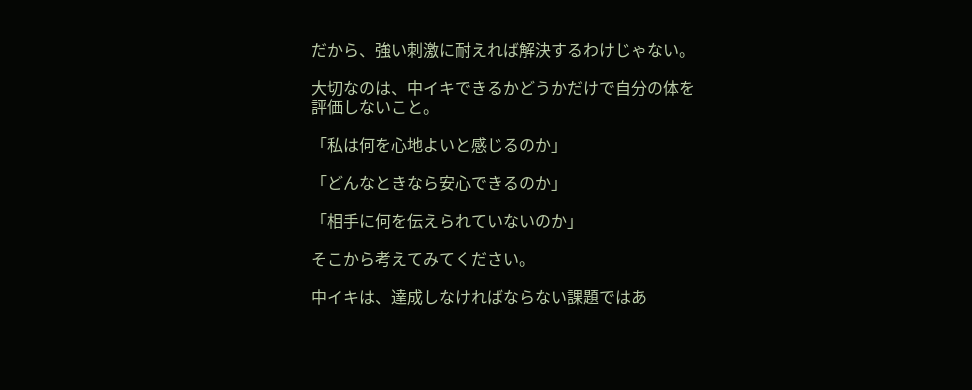だから、強い刺激に耐えれば解決するわけじゃない。

大切なのは、中イキできるかどうかだけで自分の体を評価しないこと。

「私は何を心地よいと感じるのか」

「どんなときなら安心できるのか」

「相手に何を伝えられていないのか」

そこから考えてみてください。

中イキは、達成しなければならない課題ではあ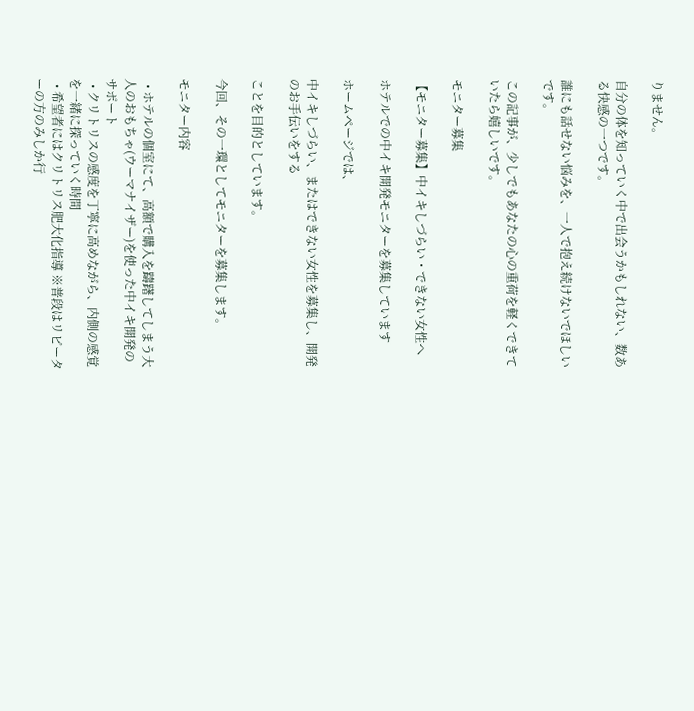りません。

自分の体を知っていく中で出会うかもしれない、数ある快感の一つです。

誰にも話せない悩みを、一人で抱え続けないでほしいです。

この記事が、少しでもあなたの心の重荷を軽くできていたら嬉しいです。

モニター募集

【モニター募集】中イキしづらい・できない女性へ

ホテルでの中イキ開発モニターを募集しています

ホームページでは、

中イキしづらい、またはできない女性を募集し、開発のお手伝いをする

ことを目的としています。

今回、その一環としてモニターを募集します。

モニター内容

  • ホテルの個室にて、高額で購入を躊躇してしまう大人のおもちゃ(ウーマナイザー)を使った中イキ開発のサポート
  • クリトリスの感度を丁寧に高めながら、内側の感覚を一緒に探っていく時間
  • 希望者にはクリトリス肥大化指導 ※普段はリピーターの方のみしか行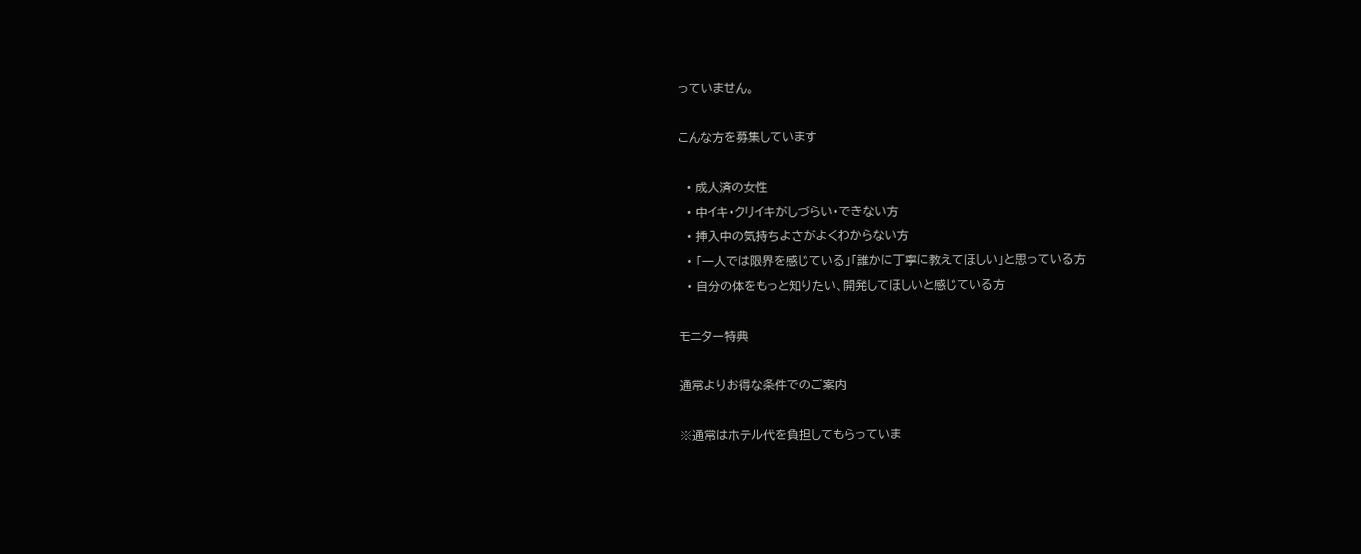っていません。

こんな方を募集しています

  • 成人済の女性
  • 中イキ・クリイキがしづらい・できない方
  • 挿入中の気持ちよさがよくわからない方
  • 「一人では限界を感じている」「誰かに丁寧に教えてほしい」と思っている方
  • 自分の体をもっと知りたい、開発してほしいと感じている方

モニター特典

通常よりお得な条件でのご案内

※通常はホテル代を負担してもらっていま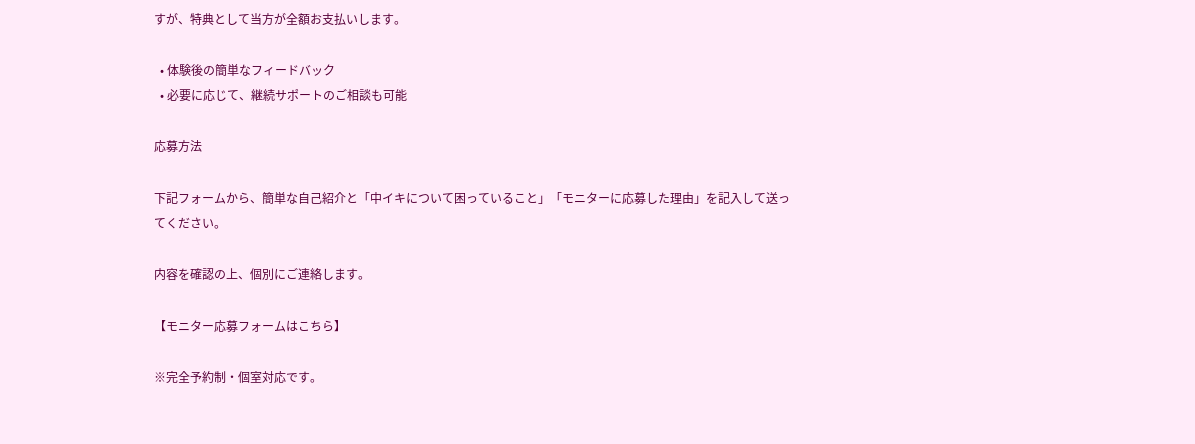すが、特典として当方が全額お支払いします。

  • 体験後の簡単なフィードバック
  • 必要に応じて、継続サポートのご相談も可能

応募方法

下記フォームから、簡単な自己紹介と「中イキについて困っていること」「モニターに応募した理由」を記入して送ってください。

内容を確認の上、個別にご連絡します。

【モニター応募フォームはこちら】

※完全予約制・個室対応です。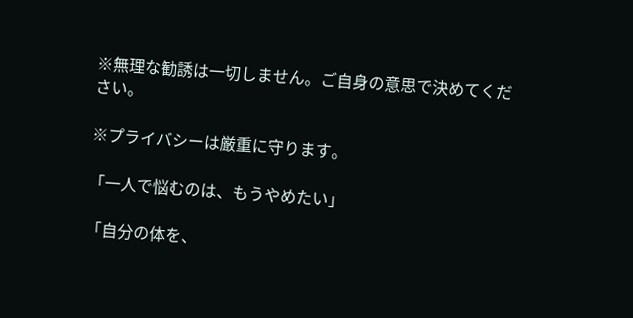※無理な勧誘は一切しません。ご自身の意思で決めてください。

※プライバシーは厳重に守ります。

「一人で悩むのは、もうやめたい」

「自分の体を、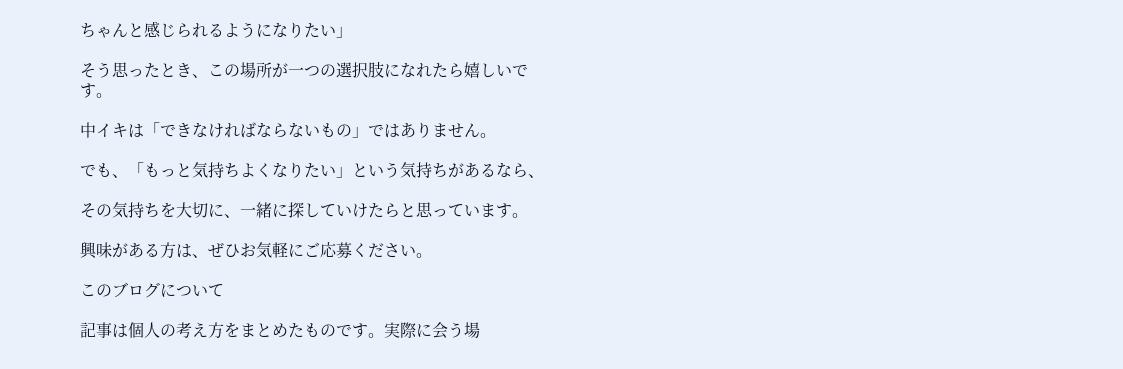ちゃんと感じられるようになりたい」

そう思ったとき、この場所が一つの選択肢になれたら嬉しいです。

中イキは「できなければならないもの」ではありません。

でも、「もっと気持ちよくなりたい」という気持ちがあるなら、

その気持ちを大切に、一緒に探していけたらと思っています。

興味がある方は、ぜひお気軽にご応募ください。

このブログについて

記事は個人の考え方をまとめたものです。実際に会う場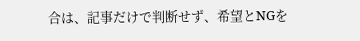合は、記事だけで判断せず、希望とNGを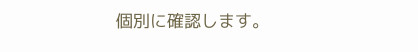個別に確認します。